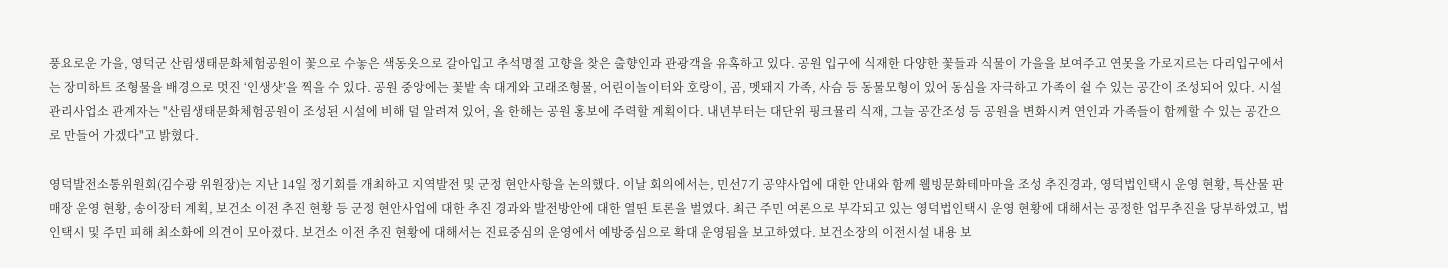풍요로운 가을, 영덕군 산림생태문화체험공원이 꽃으로 수놓은 색동옷으로 갈아입고 추석명절 고향을 찾은 출향인과 관광객을 유혹하고 있다. 공원 입구에 식재한 다양한 꽃들과 식물이 가을을 보여주고 연못을 가로지르는 다리입구에서는 장미하트 조형물을 배경으로 멋진 ‘인생샷’을 찍을 수 있다. 공원 중앙에는 꽃밭 속 대게와 고래조형물, 어린이놀이터와 호랑이, 곰, 멧돼지 가족, 사슴 등 동물모형이 있어 동심을 자극하고 가족이 쉴 수 있는 공간이 조성되어 있다. 시설관리사업소 관계자는 "산림생태문화체험공원이 조성된 시설에 비해 덜 알려져 있어, 올 한해는 공원 홍보에 주력할 계획이다. 내년부터는 대단위 핑크뮬리 식재, 그늘 공간조성 등 공원을 변화시켜 연인과 가족들이 함께할 수 있는 공간으로 만들어 가겠다"고 밝혔다.

영덕발전소통위원회(김수광 위원장)는 지난 14일 정기회를 개최하고 지역발전 및 군정 현안사항을 논의했다. 이날 회의에서는, 민선7기 공약사업에 대한 안내와 함께 웰빙문화테마마을 조성 추진경과, 영덕법인택시 운영 현황, 특산물 판매장 운영 현황, 송이장터 계획, 보건소 이전 추진 현황 등 군정 현안사업에 대한 추진 경과와 발전방안에 대한 열띤 토론을 벌였다. 최근 주민 여론으로 부각되고 있는 영덕법인택시 운영 현황에 대해서는 공정한 업무추진을 당부하였고, 법인택시 및 주민 피해 최소화에 의견이 모아졌다. 보건소 이전 추진 현황에 대해서는 진료중심의 운영에서 예방중심으로 확대 운영됨을 보고하였다. 보건소장의 이전시설 내용 보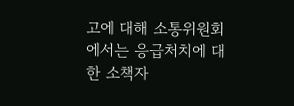고에 대해 소통위원회에서는 응급처치에 대한 소책자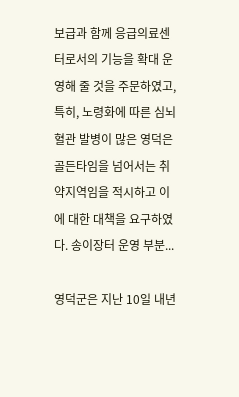보급과 함께 응급의료센터로서의 기능을 확대 운영해 줄 것을 주문하였고, 특히, 노령화에 따른 심뇌혈관 발병이 많은 영덕은 골든타임을 넘어서는 취약지역임을 적시하고 이에 대한 대책을 요구하였다. 송이장터 운영 부분...

영덕군은 지난 10일 내년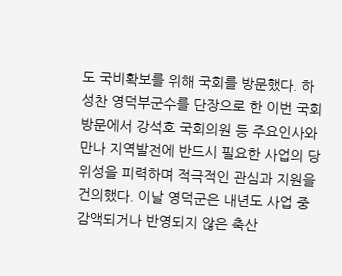도 국비확보를 위해 국회를 방문했다. 하성찬 영덕부군수를 단장으로 한 이번 국회 방문에서 강석호 국회의원 등 주요인사와 만나 지역발전에 반드시 필요한 사업의 당위성을 피력하며 적극적인 관심과 지원을 건의했다. 이날 영덕군은 내년도 사업 중 감액되거나 반영되지 않은 축산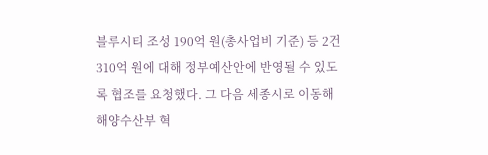블루시티 조성 190억 원(총사업비 기준) 등 2건 310억 원에 대해 정부예산안에 반영될 수 있도록 협조를 요청했다. 그 다음 세종시로 이동해 해양수산부 혁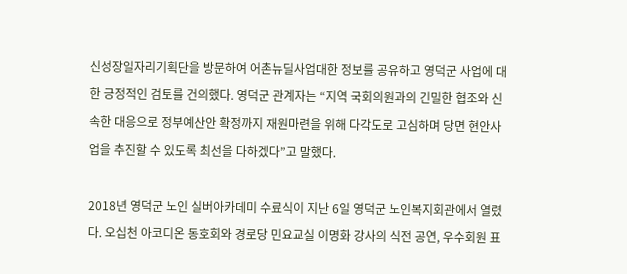신성장일자리기획단을 방문하여 어촌뉴딜사업대한 정보를 공유하고 영덕군 사업에 대한 긍정적인 검토를 건의했다. 영덕군 관계자는 “지역 국회의원과의 긴밀한 협조와 신속한 대응으로 정부예산안 확정까지 재원마련을 위해 다각도로 고심하며 당면 현안사업을 추진할 수 있도록 최선을 다하겠다”고 말했다.

2018년 영덕군 노인 실버아카데미 수료식이 지난 6일 영덕군 노인복지회관에서 열렸다. 오십천 아코디온 동호회와 경로당 민요교실 이명화 강사의 식전 공연, 우수회원 표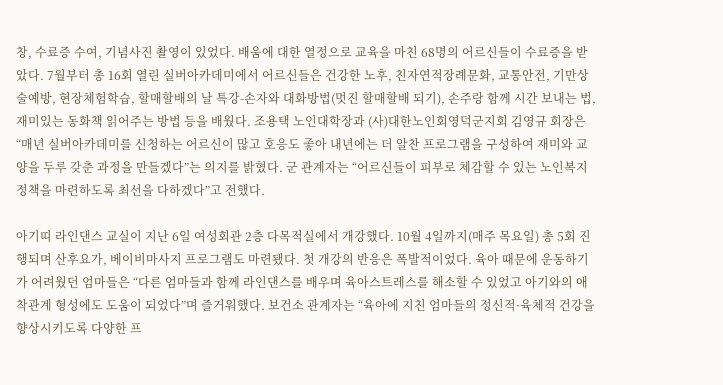창, 수료증 수여, 기념사진 촬영이 있었다. 배움에 대한 열정으로 교육을 마친 68명의 어르신들이 수료증을 받았다. 7월부터 총 16회 열린 실버아카데미에서 어르신들은 건강한 노후, 친자연적장례문화, 교통안전, 기만상술예방, 현장체험학습, 할매할배의 날 특강-손자와 대화방법(멋진 할매할배 되기), 손주랑 함께 시간 보내는 법, 재미있는 동화책 읽어주는 방법 등을 배웠다. 조용택 노인대학장과 (사)대한노인회영덕군지회 김영규 회장은 “매년 실버아카데미를 신청하는 어르신이 많고 호응도 좋아 내년에는 더 알찬 프로그램을 구성하여 재미와 교양을 두루 갖춘 과정을 만들겠다”는 의지를 밝혔다. 군 관계자는 “어르신들이 피부로 체감할 수 있는 노인복지정책을 마련하도록 최선을 다하겠다”고 전했다.

아기띠 라인댄스 교실이 지난 6일 여성회관 2층 다목적실에서 개강했다. 10월 4일까지(매주 목요일) 총 5회 진행되며 산후요가, 베이비마사지 프로그램도 마련됐다. 첫 개강의 반응은 폭발적이었다. 육아 때문에 운동하기가 어려웠던 엄마들은 “다른 엄마들과 함께 라인댄스를 배우며 육아스트레스를 해소할 수 있었고 아기와의 애착관계 형성에도 도움이 되었다”며 즐거워했다. 보건소 관계자는 “육아에 지친 엄마들의 정신적·육체적 건강을 향상시키도록 다양한 프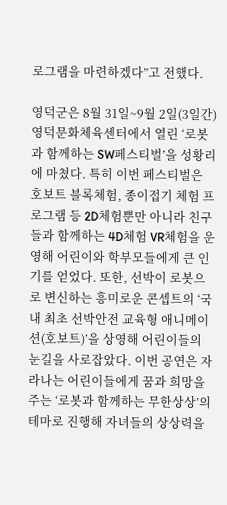로그램을 마련하겠다”고 전했다.

영덕군은 8월 31일~9월 2일(3일간) 영덕문화체육센터에서 열린 ‘로봇과 함께하는 SW페스티벌’을 성황리에 마쳤다. 특히 이번 페스티벌은 호보트 블록체험, 종이접기 체험 프로그램 등 2D체험뿐만 아니라 친구들과 함께하는 4D체험 VR체험을 운영해 어린이와 학부모들에게 큰 인기를 얻었다. 또한, 선박이 로봇으로 변신하는 흥미로운 콘셉트의 ‘국내 최초 선박안전 교육형 애니메이션(호보트)’을 상영해 어린이들의 눈길을 사로잡았다. 이번 공연은 자라나는 어린이들에게 꿈과 희망을 주는 ‘로봇과 함께하는 무한상상’의 테마로 진행해 자녀들의 상상력을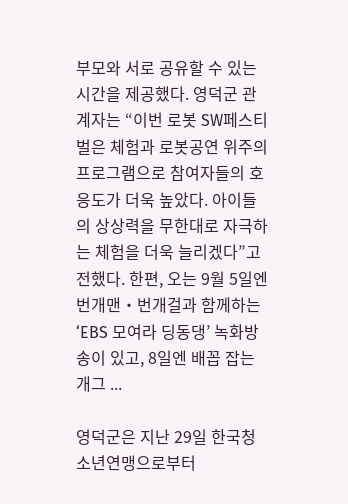부모와 서로 공유할 수 있는 시간을 제공했다. 영덕군 관계자는 “이번 로봇 SW페스티벌은 체험과 로봇공연 위주의 프로그램으로 참여자들의 호응도가 더욱 높았다. 아이들의 상상력을 무한대로 자극하는 체험을 더욱 늘리겠다”고 전했다. 한편, 오는 9월 5일엔 번개맨‧번개걸과 함께하는 ‘EBS 모여라 딩동댕’ 녹화방송이 있고, 8일엔 배꼽 잡는 개그 ...

영덕군은 지난 29일 한국청소년연맹으로부터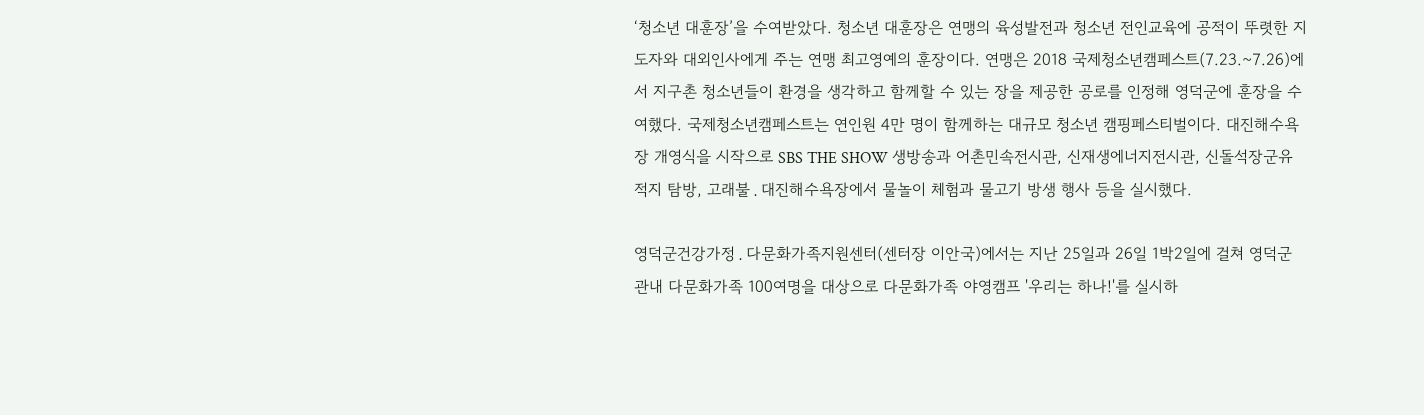‘청소년 대훈장’을 수여받았다. 청소년 대훈장은 연맹의 육성발전과 청소년 전인교육에 공적이 뚜렷한 지도자와 대외인사에게 주는 연맹 최고영예의 훈장이다. 연맹은 2018 국제청소년캠페스트(7.23.~7.26)에서 지구촌 청소년들이 환경을 생각하고 함께할 수 있는 장을 제공한 공로를 인정해 영덕군에 훈장을 수여했다. 국제청소년캠페스트는 연인원 4만 명이 함께하는 대규모 청소년 캠핑페스티벌이다. 대진해수욕장 개영식을 시작으로 SBS THE SHOW 생방송과 어촌민속전시관, 신재생에너지전시관, 신돌석장군유적지 탐방, 고래불․대진해수욕장에서 물놀이 체험과 물고기 방생 행사 등을 실시했다.

영덕군건강가정․다문화가족지원센터(센터장 이안국)에서는 지난 25일과 26일 1박2일에 걸쳐 영덕군 관내 다문화가족 100여명을 대상으로 다문화가족 야영캠프 '우리는 하나!'를 실시하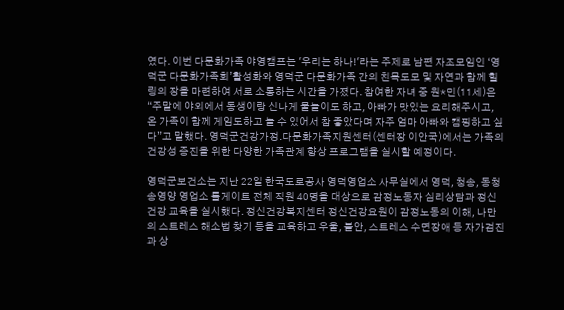였다. 이번 다문화가족 야영캠프는 '우리는 하나!'라는 주제로 남편 자조모임인 ‘영덕군 다문화가족회’활성화와 영덕군 다문화가족 간의 친목도모 및 자연과 함께 힐링의 장을 마련하여 서로 소통하는 시간을 가졌다. 참여한 자녀 중 원*민(11세)은 “주말에 야외에서 동생이랑 신나게 물놀이도 하고, 아빠가 맛있는 요리해주시고, 온 가족이 함께 게임도하고 놀 수 있어서 참 좋았다며 자주 엄마 아빠와 캠핑하고 싶다”고 말했다. 영덕군건강가정․다문화가족지원센터(센터장 이안국)에서는 가족의 건강성 증진을 위한 다양한 가족관계 향상 프로그램을 실시할 예정이다.

영덕군보건소는 지난 22일 한국도로공사 영덕영업소 사무실에서 영덕, 청송, 동청송영양 영업소 톨게이트 전체 직원 40명을 대상으로 감정노동자 심리상담과 정신건강 교육을 실시했다. 정신건강복지센터 정신건강요원이 감정노동의 이해, 나만의 스트레스 해소법 찾기 등을 교육하고 우울, 불안, 스트레스 수면장애 등 자가검진과 상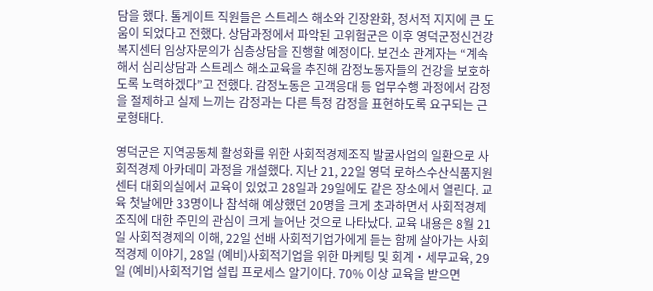담을 했다. 톨게이트 직원들은 스트레스 해소와 긴장완화, 정서적 지지에 큰 도움이 되었다고 전했다. 상담과정에서 파악된 고위험군은 이후 영덕군정신건강복지센터 임상자문의가 심층상담을 진행할 예정이다. 보건소 관계자는 “계속해서 심리상담과 스트레스 해소교육을 추진해 감정노동자들의 건강을 보호하도록 노력하겠다”고 전했다. 감정노동은 고객응대 등 업무수행 과정에서 감정을 절제하고 실제 느끼는 감정과는 다른 특정 감정을 표현하도록 요구되는 근로형태다.

영덕군은 지역공동체 활성화를 위한 사회적경제조직 발굴사업의 일환으로 사회적경제 아카데미 과정을 개설했다. 지난 21, 22일 영덕 로하스수산식품지원센터 대회의실에서 교육이 있었고 28일과 29일에도 같은 장소에서 열린다. 교육 첫날에만 33명이나 참석해 예상했던 20명을 크게 초과하면서 사회적경제조직에 대한 주민의 관심이 크게 늘어난 것으로 나타났다. 교육 내용은 8월 21일 사회적경제의 이해, 22일 선배 사회적기업가에게 듣는 함께 살아가는 사회적경제 이야기, 28일 (예비)사회적기업을 위한 마케팅 및 회계‧세무교육, 29일 (예비)사회적기업 설립 프로세스 알기이다. 70% 이상 교육을 받으면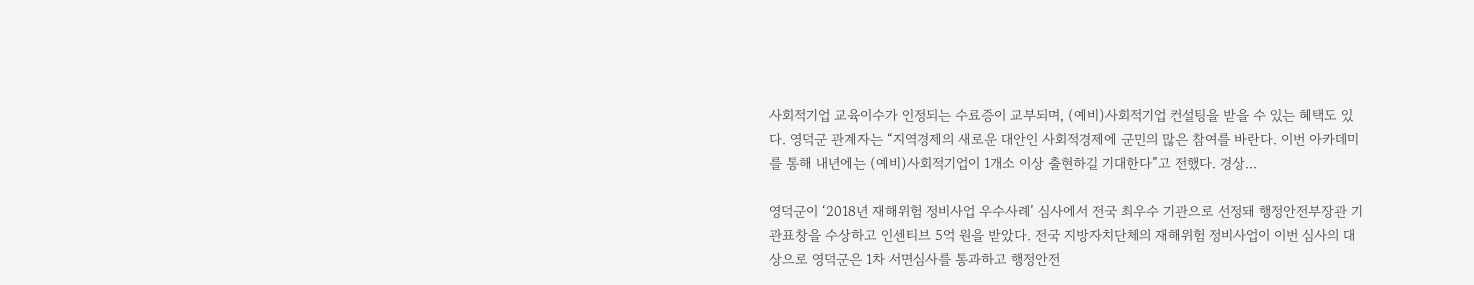사회적기업 교육이수가 인정되는 수료증이 교부되며, (예비)사회적기업 컨설팅을 받을 수 있는 혜택도 있다. 영덕군 관계자는 “지역경제의 새로운 대안인 사회적경제에 군민의 많은 참여를 바란다. 이번 아카데미를 통해 내년에는 (예비)사회적기업이 1개소 이상 출현하길 기대한다”고 전했다. 경상...

영덕군이 ‘2018년 재해위험 정비사업 우수사례’ 심사에서 전국 최우수 기관으로 선정돼 행정안전부장관 기관표창을 수상하고 인센티브 5억 원을 받았다. 전국 지방자치단체의 재해위험 정비사업이 이번 심사의 대상으로 영덕군은 1차 서면심사를 통과하고 행정안전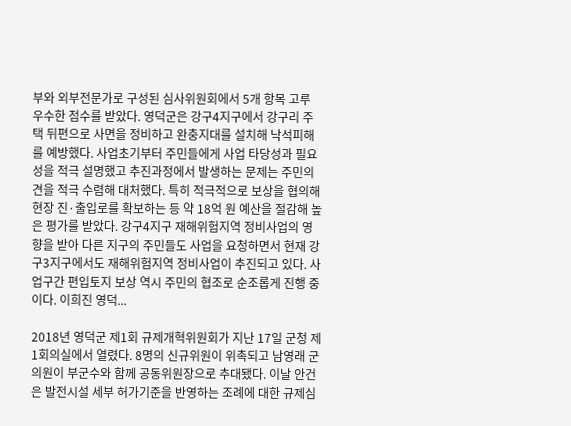부와 외부전문가로 구성된 심사위원회에서 5개 항목 고루 우수한 점수를 받았다. 영덕군은 강구4지구에서 강구리 주택 뒤편으로 사면을 정비하고 완충지대를 설치해 낙석피해를 예방했다. 사업초기부터 주민들에게 사업 타당성과 필요성을 적극 설명했고 추진과정에서 발생하는 문제는 주민의견을 적극 수렴해 대처했다. 특히 적극적으로 보상을 협의해 현장 진·출입로를 확보하는 등 약 18억 원 예산을 절감해 높은 평가를 받았다. 강구4지구 재해위험지역 정비사업의 영향을 받아 다른 지구의 주민들도 사업을 요청하면서 현재 강구3지구에서도 재해위험지역 정비사업이 추진되고 있다. 사업구간 편입토지 보상 역시 주민의 협조로 순조롭게 진행 중이다. 이희진 영덕...

2018년 영덕군 제1회 규제개혁위원회가 지난 17일 군청 제1회의실에서 열렸다. 8명의 신규위원이 위촉되고 남영래 군의원이 부군수와 함께 공동위원장으로 추대됐다. 이날 안건은 발전시설 세부 허가기준을 반영하는 조례에 대한 규제심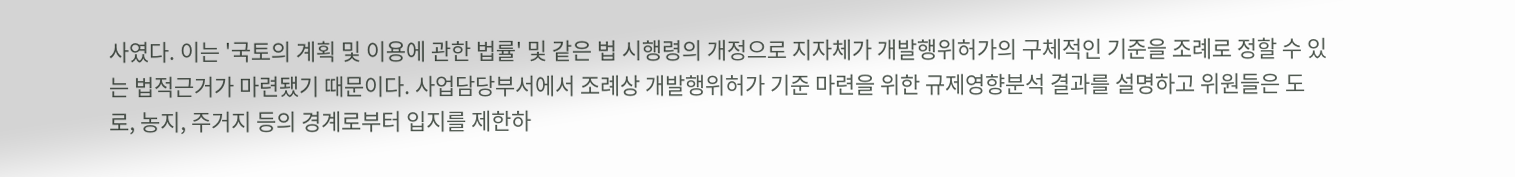사였다. 이는 '국토의 계획 및 이용에 관한 법률' 및 같은 법 시행령의 개정으로 지자체가 개발행위허가의 구체적인 기준을 조례로 정할 수 있는 법적근거가 마련됐기 때문이다. 사업담당부서에서 조례상 개발행위허가 기준 마련을 위한 규제영향분석 결과를 설명하고 위원들은 도로, 농지, 주거지 등의 경계로부터 입지를 제한하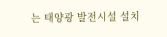는 태양광 발전시설 설치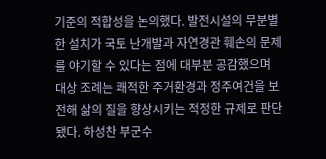기준의 적합성을 논의했다. 발전시설의 무분별한 설치가 국토 난개발과 자연경관 훼손의 문제를 야기할 수 있다는 점에 대부분 공감했으며 대상 조례는 쾌적한 주거환경과 정주여건을 보전해 삶의 질을 향상시키는 적정한 규제로 판단됐다. 하성찬 부군수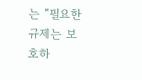는 “필요한 규제는 보호하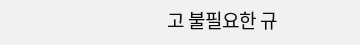고 불필요한 규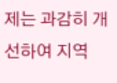제는 과감히 개선하여 지역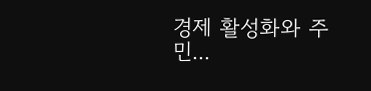경제 활성화와 주민...